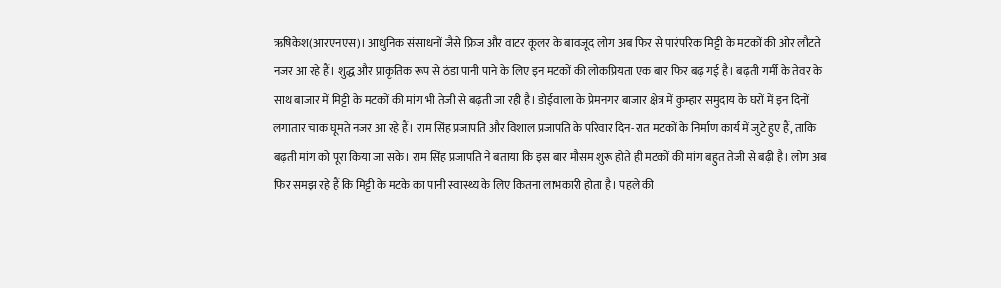ऋषिकेश(आरएनएस)। आधुनिक संसाधनों जैसे फ्रिज और वाटर कूलर के बावजूद लोग अब फिर से पारंपरिक मिट्टी के मटकों की ओर लौटते नजर आ रहे हैं। शुद्ध और प्राकृतिक रूप से ठंडा पानी पाने के लिए इन मटकों की लोकप्रियता एक बार फिर बढ़ गई है। बढ़ती गर्मी के तेवर के साथ बाजार में मिट्टी के मटकों की मांग भी तेजी से बढ़ती जा रही है। डोईवाला के प्रेमनगर बाजार क्षेत्र में कुम्हार समुदाय के घरों में इन दिनों लगातार चाक घूमते नजर आ रहे हैं। राम सिंह प्रजापति और विशाल प्रजापति के परिवार दिन-रात मटकों के निर्माण कार्य में जुटे हुए हैं, ताकि बढ़ती मांग को पूरा किया जा सके। राम सिंह प्रजापति ने बताया कि इस बार मौसम शुरू होते ही मटकों की मांग बहुत तेजी से बढ़ी है। लोग अब फिर समझ रहे हैं कि मिट्टी के मटके का पानी स्वास्थ्य के लिए कितना लाभकारी होता है। पहले की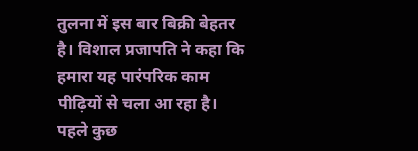तुलना में इस बार बिक्री बेहतर है। विशाल प्रजापति ने कहा कि हमारा यह पारंपरिक काम पीढ़ियों से चला आ रहा है। पहले कुछ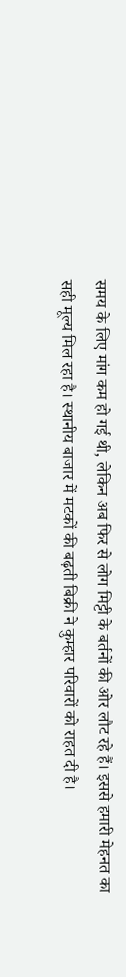समय के लिए मांग कम हो गई थी, लेकिन अब फिर से लोग मिट्टी के बर्तनों की ओर लौट रहे हैं। इससे हमारी मेहनत का सही मूल्य मिल रहा है। स्थानीय बाजार में मटकों की बढ़ती बिक्री ने कुम्हार परिवारों को राहत दी है।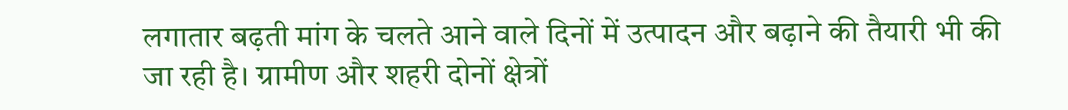लगातार बढ़ती मांग के चलते आने वाले दिनों में उत्पादन और बढ़ाने की तैयारी भी की जा रही है। ग्रामीण और शहरी दोनों क्षेत्रों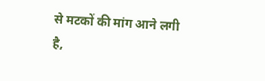से मटकों की मांग आने लगी है,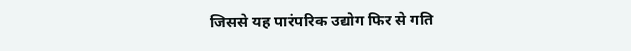जिससे यह पारंपरिक उद्योग फिर से गति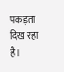पकड़ता दिख रहा है।